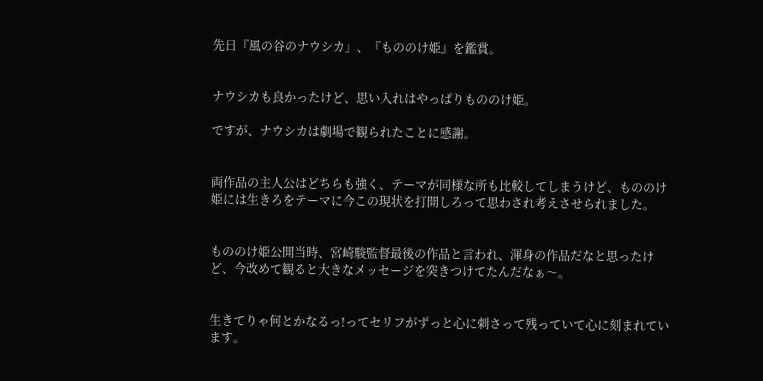先日『風の谷のナウシカ」、『もののけ姫』を鑑賞。


ナウシカも良かったけど、思い入れはやっぱりもののけ姫。

ですが、ナウシカは劇場で観られたことに感謝。


両作品の主人公はどちらも強く、テーマが同様な所も比較してしまうけど、もののけ姫には生きろをテーマに今この現状を打開しろって思わされ考えさせられました。


もののけ姫公開当時、宮崎駿監督最後の作品と言われ、渾身の作品だなと思ったけど、今改めて観ると大きなメッセージを突きつけてたんだなぁ〜。


生きてりゃ何とかなるっ!ってセリフがずっと心に刺さって残っていて心に刻まれています。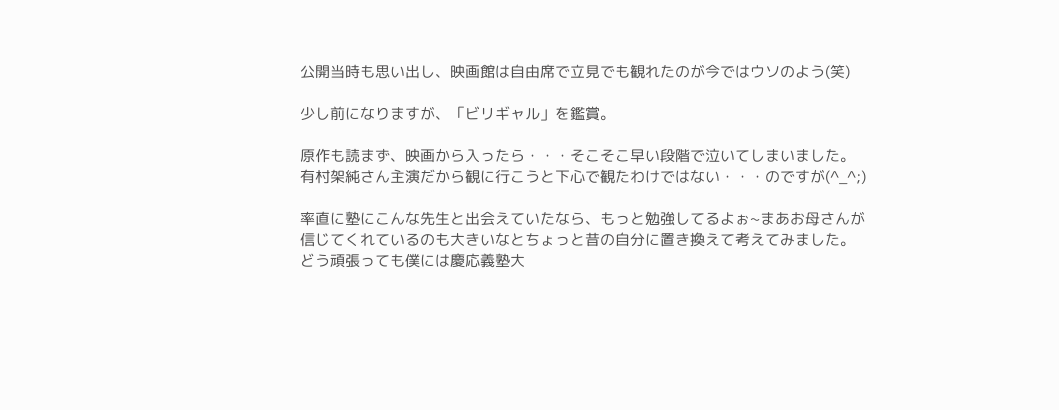公開当時も思い出し、映画館は自由席で立見でも観れたのが今ではウソのよう(笑)

少し前になりますが、「ビリギャル」を鑑賞。

原作も読まず、映画から入ったら・・・そこそこ早い段階で泣いてしまいました。
有村架純さん主演だから観に行こうと下心で観たわけではない・・・のですが(^_^;)

率直に塾にこんな先生と出会えていたなら、もっと勉強してるよぉ~まあお母さんが
信じてくれているのも大きいなとちょっと昔の自分に置き換えて考えてみました。
どう頑張っても僕には慶応義塾大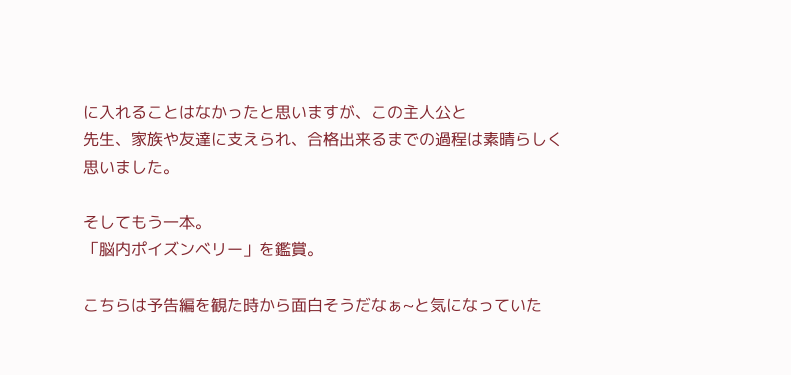に入れることはなかったと思いますが、この主人公と
先生、家族や友達に支えられ、合格出来るまでの過程は素晴らしく思いました。

そしてもう一本。
「脳内ポイズンベリー」を鑑賞。

こちらは予告編を観た時から面白そうだなぁ~と気になっていた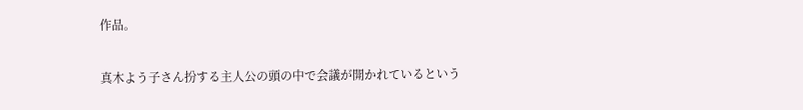作品。

真木よう子さん扮する主人公の頭の中で会議が開かれているという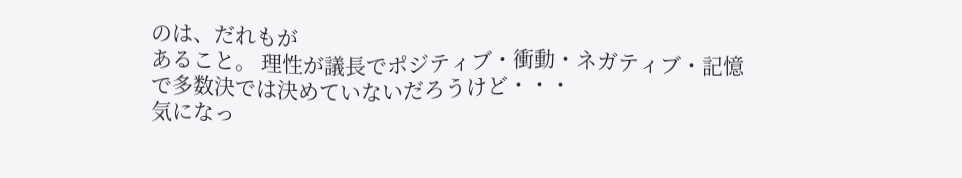のは、だれもが
あること。 理性が議長でポジティブ・衝動・ネガティブ・記憶で多数決では決めていないだろうけど・・・
気になっ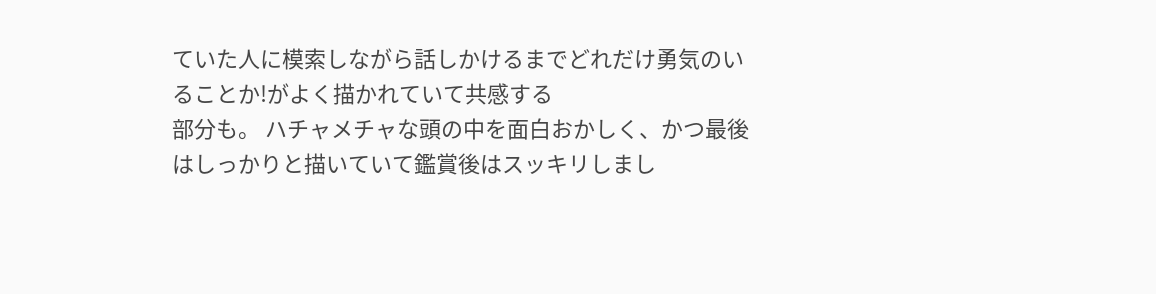ていた人に模索しながら話しかけるまでどれだけ勇気のいることか!がよく描かれていて共感する
部分も。 ハチャメチャな頭の中を面白おかしく、かつ最後はしっかりと描いていて鑑賞後はスッキリしまし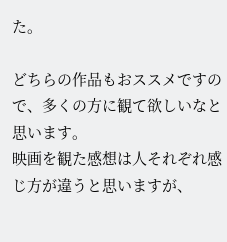た。

どちらの作品もおススメですので、多くの方に観て欲しいなと思います。
映画を観た感想は人それぞれ感じ方が違うと思いますが、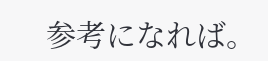参考になれば。